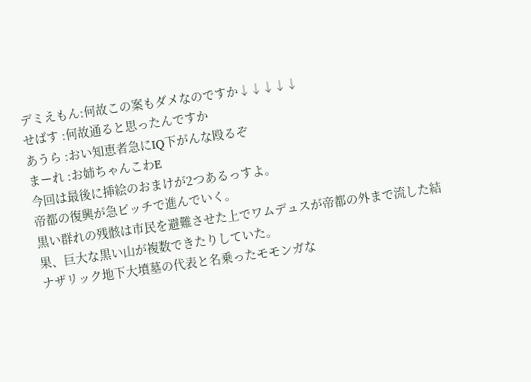デミえもん:何故この案もダメなのですか↓↓↓↓↓
せばす :何故通ると思ったんですか
あうら :おい知恵者急にIQ下がんな殴るぞ
まーれ :お姉ちゃんこわE
今回は最後に挿絵のおまけが2つあるっすよ。
帝都の復興が急ピッチで進んでいく。
黒い群れの残骸は市民を避難させた上でワムデュスが帝都の外まで流した結果、巨大な黒い山が複数できたりしていた。
ナザリック地下大墳墓の代表と名乗ったモモンガな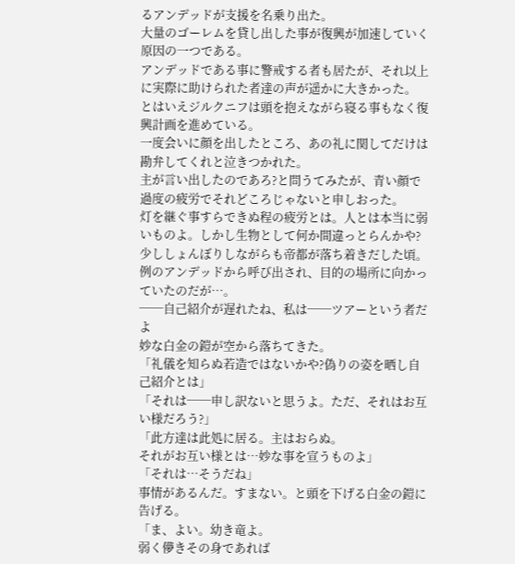るアンデッドが支援を名乗り出た。
大量のゴーレムを貸し出した事が復興が加速していく原因の一つである。
アンデッドである事に警戒する者も居たが、それ以上に実際に助けられた者達の声が遥かに大きかった。
とはいえジルクニフは頭を抱えながら寝る事もなく復興計画を進めている。
一度会いに顔を出したところ、あの礼に関してだけは勘弁してくれと泣きつかれた。
主が言い出したのであろ?と問うてみたが、青い顔で過度の疲労でそれどころじゃないと申しおった。
灯を継ぐ事すらできぬ程の疲労とは。人とは本当に弱いものよ。しかし生物として何か間違っとらんかや?
少ししょんぼりしながらも帝都が落ち着きだした頃。
例のアンデッドから呼び出され、目的の場所に向かっていたのだが…。
──自己紹介が遅れたね、私は──ツアーという者だよ
妙な白金の鎧が空から落ちてきた。
「礼儀を知らぬ若造ではないかや?偽りの姿を晒し自己紹介とは」
「それは──申し訳ないと思うよ。ただ、それはお互い様だろう?」
「此方達は此処に居る。主はおらぬ。
それがお互い様とは…妙な事を宣うものよ」
「それは…そうだね」
事情があるんだ。すまない。と頭を下げる白金の鎧に告げる。
「ま、よい。幼き竜よ。
弱く儚きその身であれば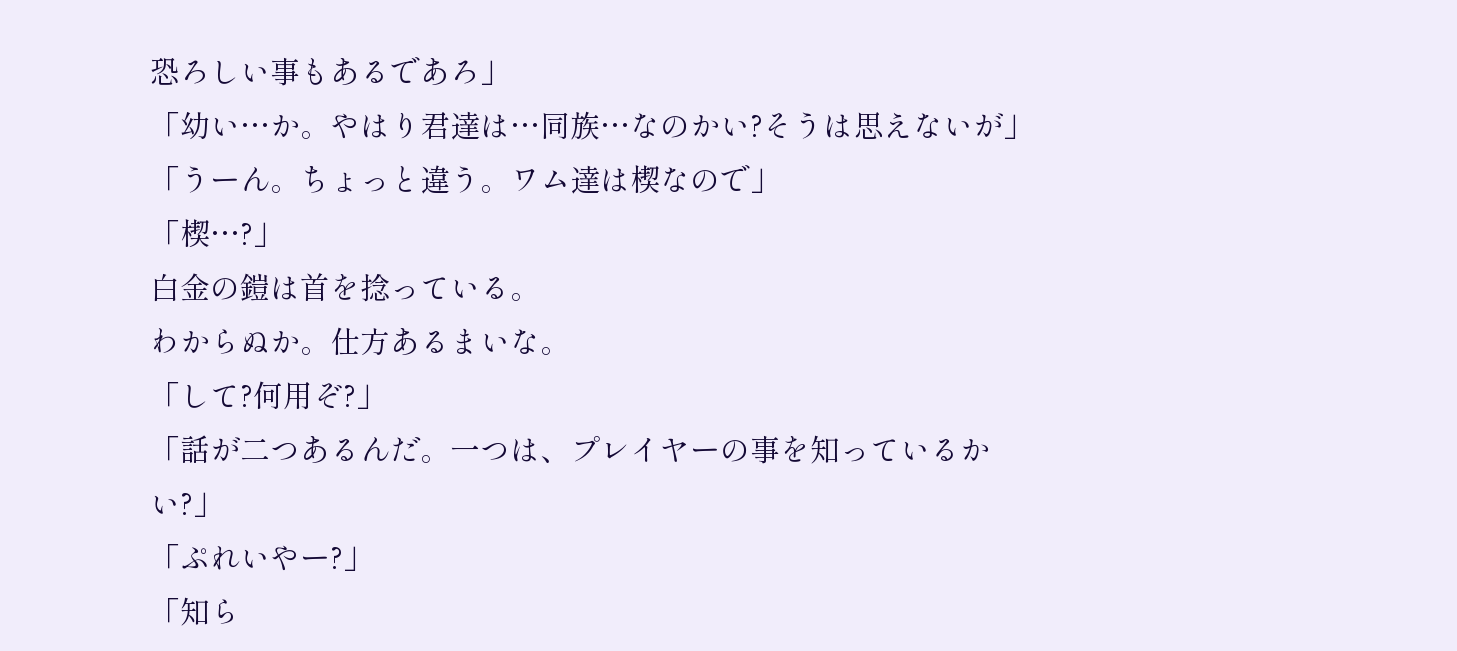恐ろしい事もあるであろ」
「幼い…か。やはり君達は…同族…なのかい?そうは思えないが」
「うーん。ちょっと違う。ワム達は楔なので」
「楔…?」
白金の鎧は首を捻っている。
わからぬか。仕方あるまいな。
「して?何用ぞ?」
「話が二つあるんだ。一つは、プレイヤーの事を知っているかい?」
「ぷれいやー?」
「知ら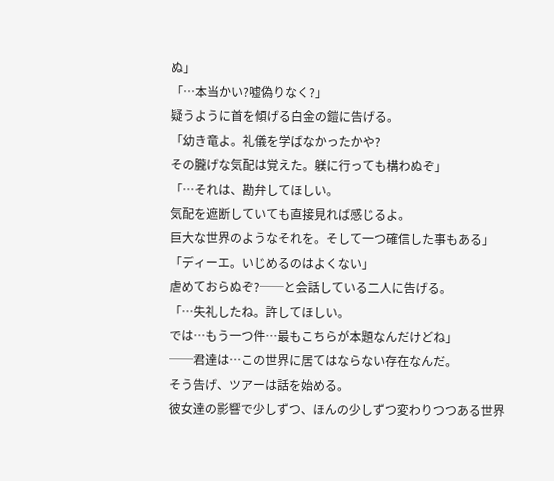ぬ」
「…本当かい?嘘偽りなく?」
疑うように首を傾げる白金の鎧に告げる。
「幼き竜よ。礼儀を学ばなかったかや?
その朧げな気配は覚えた。躾に行っても構わぬぞ」
「…それは、勘弁してほしい。
気配を遮断していても直接見れば感じるよ。
巨大な世界のようなそれを。そして一つ確信した事もある」
「ディーエ。いじめるのはよくない」
虐めておらぬぞ?──と会話している二人に告げる。
「…失礼したね。許してほしい。
では…もう一つ件…最もこちらが本題なんだけどね」
──君達は…この世界に居てはならない存在なんだ。
そう告げ、ツアーは話を始める。
彼女達の影響で少しずつ、ほんの少しずつ変わりつつある世界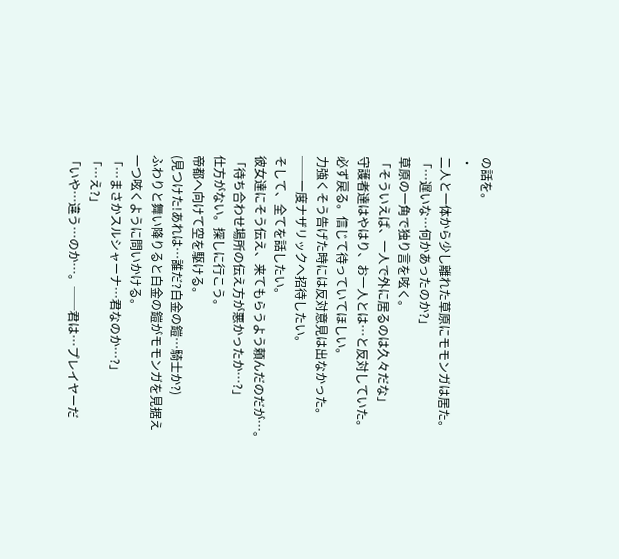の話を。
・
二人と一体から少し離れた草原にモモンガは居た。
「…遅いな…何かあったのか?」
草原の一角で独り言を呟く。
「そういえば、一人で外に居るのは久々だな」
守護者達はやはり、お一人とは…と反対していた。
必ず戻る。信じて待っていてほしい。
力強くそう告げた時には反対意見は出なかった。
──一度ナザリックへ招待したい。
そして、全てを話したい。
彼女達にそう伝え、来てもらうよう頼んだのだが…。
「待ち合わせ場所の伝え方が悪かったか…?」
仕方がない。探しに行こう。
帝都へ向けて空を駆ける。
(見つけた!あれは…誰だ?白金の鎧…騎士か?)
ふわりと舞い降りると白金の鎧がモモンガを見据え
一つ呟くように問いかける。
「…まさかスルシャーナ…君なのか…?」
「…え?」
「いや…違う…のか…。──君は…プレイヤーだ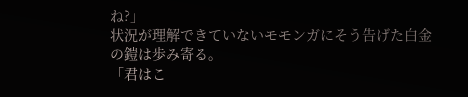ね?」
状況が理解できていないモモンガにそう告げた白金の鎧は歩み寄る。
「君はこ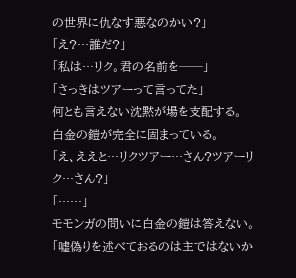の世界に仇なす悪なのかい?」
「え?…誰だ?」
「私は…リク。君の名前を──」
「さっきはツアーって言ってた」
何とも言えない沈黙が場を支配する。
白金の鎧が完全に固まっている。
「え、ええと…リクツアー…さん?ツアーリク…さん?」
「……」
モモンガの問いに白金の鎧は答えない。
「嘘偽りを述べておるのは主ではないか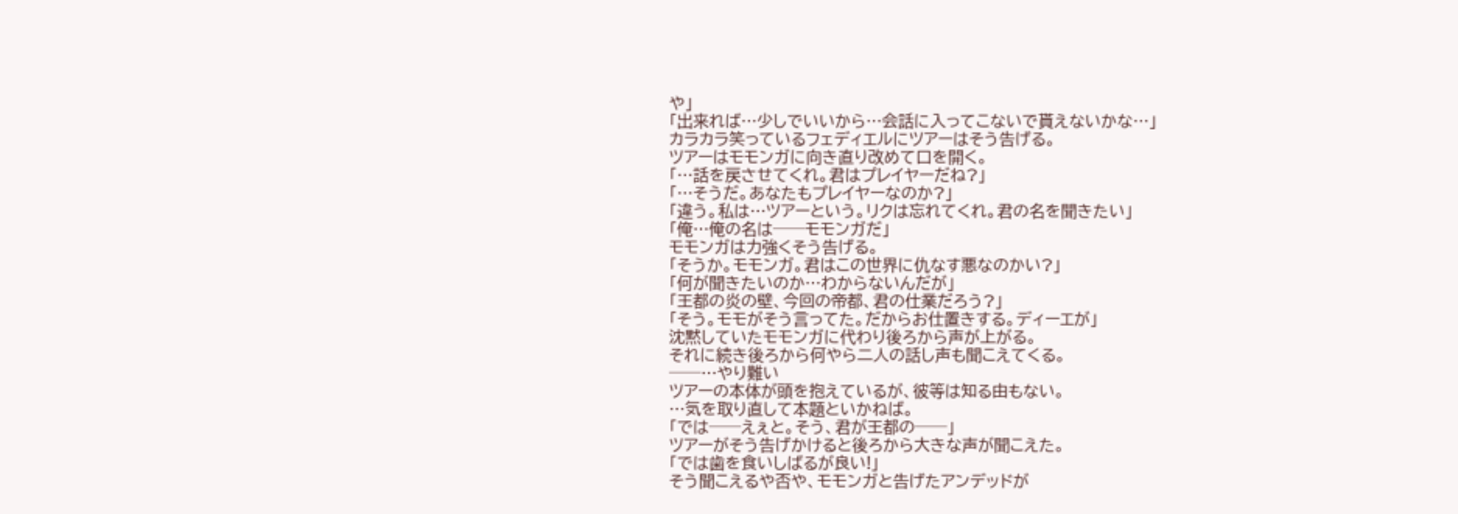や」
「出来れば…少しでいいから…会話に入ってこないで貰えないかな…」
カラカラ笑っているフェディエルにツアーはそう告げる。
ツアーはモモンガに向き直り改めて口を開く。
「…話を戻させてくれ。君はプレイヤーだね?」
「…そうだ。あなたもプレイヤーなのか?」
「違う。私は…ツアーという。リクは忘れてくれ。君の名を聞きたい」
「俺…俺の名は──モモンガだ」
モモンガは力強くそう告げる。
「そうか。モモンガ。君はこの世界に仇なす悪なのかい?」
「何が聞きたいのか…わからないんだが」
「王都の炎の壁、今回の帝都、君の仕業だろう?」
「そう。モモがそう言ってた。だからお仕置きする。ディーエが」
沈黙していたモモンガに代わり後ろから声が上がる。
それに続き後ろから何やら二人の話し声も聞こえてくる。
──…やり難い
ツアーの本体が頭を抱えているが、彼等は知る由もない。
…気を取り直して本題といかねば。
「では──えぇと。そう、君が王都の──」
ツアーがそう告げかけると後ろから大きな声が聞こえた。
「では歯を食いしばるが良い!」
そう聞こえるや否や、モモンガと告げたアンデッドが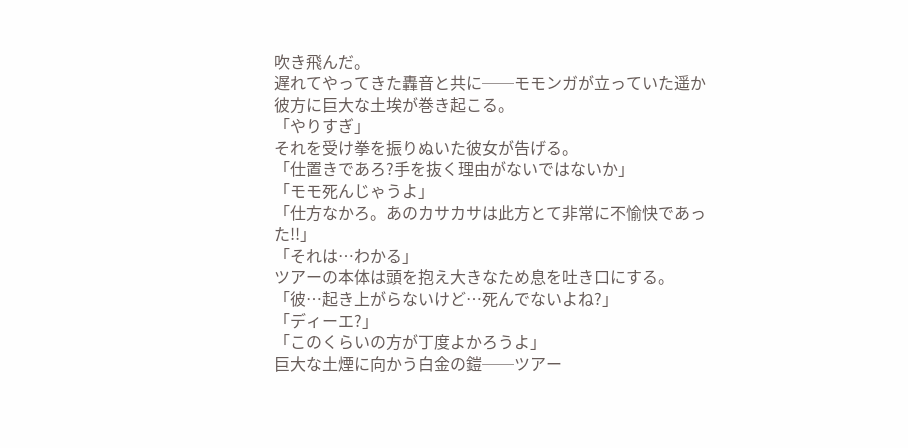吹き飛んだ。
遅れてやってきた轟音と共に──モモンガが立っていた遥か彼方に巨大な土埃が巻き起こる。
「やりすぎ」
それを受け拳を振りぬいた彼女が告げる。
「仕置きであろ?手を抜く理由がないではないか」
「モモ死んじゃうよ」
「仕方なかろ。あのカサカサは此方とて非常に不愉快であった!!」
「それは…わかる」
ツアーの本体は頭を抱え大きなため息を吐き口にする。
「彼…起き上がらないけど…死んでないよね?」
「ディーエ?」
「このくらいの方が丁度よかろうよ」
巨大な土煙に向かう白金の鎧──ツアー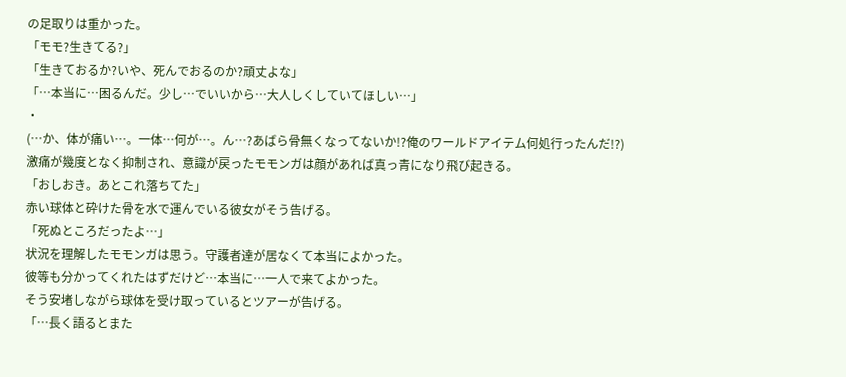の足取りは重かった。
「モモ?生きてる?」
「生きておるか?いや、死んでおるのか?頑丈よな」
「…本当に…困るんだ。少し…でいいから…大人しくしていてほしい…」
・
(…か、体が痛い…。一体…何が…。ん…?あばら骨無くなってないか!?俺のワールドアイテム何処行ったんだ!?)
激痛が幾度となく抑制され、意識が戻ったモモンガは顔があれば真っ青になり飛び起きる。
「おしおき。あとこれ落ちてた」
赤い球体と砕けた骨を水で運んでいる彼女がそう告げる。
「死ぬところだったよ…」
状況を理解したモモンガは思う。守護者達が居なくて本当によかった。
彼等も分かってくれたはずだけど…本当に…一人で来てよかった。
そう安堵しながら球体を受け取っているとツアーが告げる。
「…長く語るとまた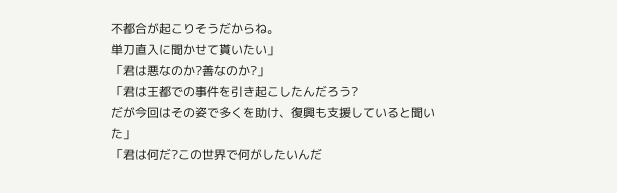不都合が起こりそうだからね。
単刀直入に聞かせて貰いたい」
「君は悪なのか?善なのか?」
「君は王都での事件を引き起こしたんだろう?
だが今回はその姿で多くを助け、復興も支援していると聞いた」
「君は何だ?この世界で何がしたいんだ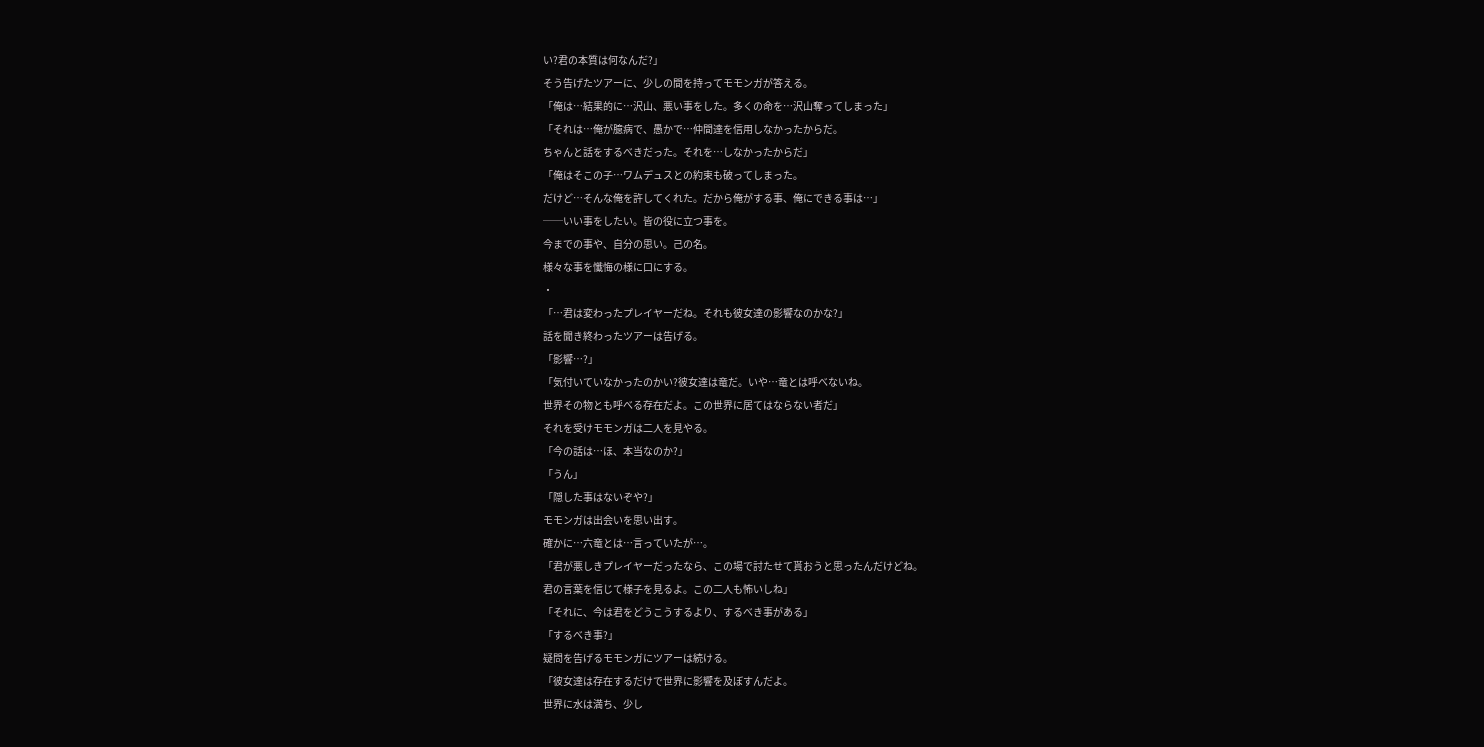い?君の本質は何なんだ?」
そう告げたツアーに、少しの間を持ってモモンガが答える。
「俺は…結果的に…沢山、悪い事をした。多くの命を…沢山奪ってしまった」
「それは…俺が臆病で、愚かで…仲間達を信用しなかったからだ。
ちゃんと話をするべきだった。それを…しなかったからだ」
「俺はそこの子…ワムデュスとの約束も破ってしまった。
だけど…そんな俺を許してくれた。だから俺がする事、俺にできる事は…」
──いい事をしたい。皆の役に立つ事を。
今までの事や、自分の思い。己の名。
様々な事を懺悔の様に口にする。
・
「…君は変わったプレイヤーだね。それも彼女達の影響なのかな?」
話を聞き終わったツアーは告げる。
「影響…?」
「気付いていなかったのかい?彼女達は竜だ。いや…竜とは呼べないね。
世界その物とも呼べる存在だよ。この世界に居てはならない者だ」
それを受けモモンガは二人を見やる。
「今の話は…ほ、本当なのか?」
「うん」
「隠した事はないぞや?」
モモンガは出会いを思い出す。
確かに…六竜とは…言っていたが…。
「君が悪しきプレイヤーだったなら、この場で討たせて貰おうと思ったんだけどね。
君の言葉を信じて様子を見るよ。この二人も怖いしね」
「それに、今は君をどうこうするより、するべき事がある」
「するべき事?」
疑問を告げるモモンガにツアーは続ける。
「彼女達は存在するだけで世界に影響を及ぼすんだよ。
世界に水は満ち、少し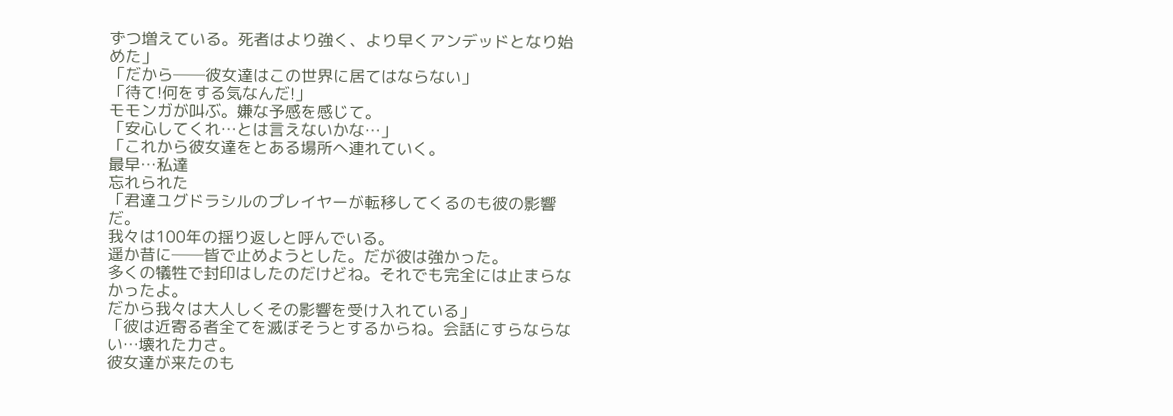ずつ増えている。死者はより強く、より早くアンデッドとなり始めた」
「だから──彼女達はこの世界に居てはならない」
「待て!何をする気なんだ!」
モモンガが叫ぶ。嫌な予感を感じて。
「安心してくれ…とは言えないかな…」
「これから彼女達をとある場所へ連れていく。
最早…私達
忘れられた
「君達ユグドラシルのプレイヤーが転移してくるのも彼の影響だ。
我々は100年の揺り返しと呼んでいる。
遥か昔に──皆で止めようとした。だが彼は強かった。
多くの犠牲で封印はしたのだけどね。それでも完全には止まらなかったよ。
だから我々は大人しくその影響を受け入れている」
「彼は近寄る者全てを滅ぼそうとするからね。会話にすらならない…壊れた力さ。
彼女達が来たのも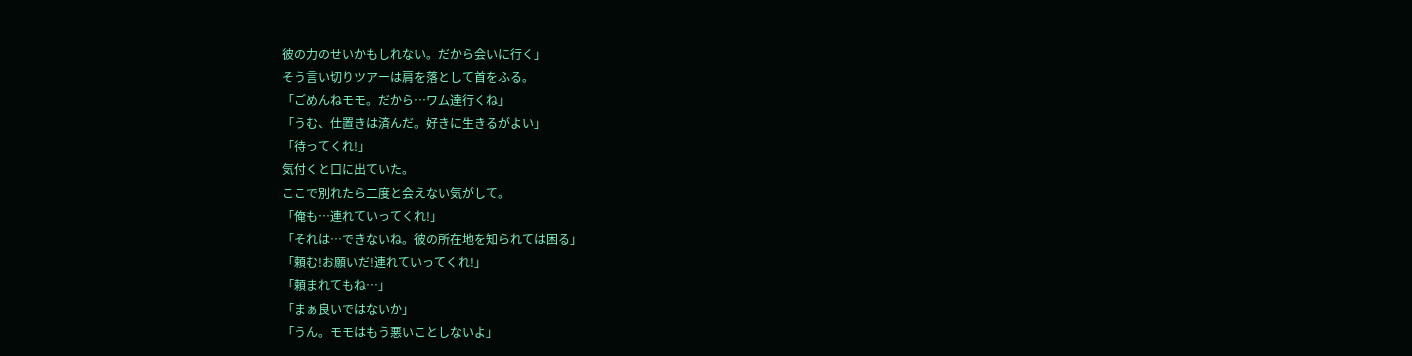彼の力のせいかもしれない。だから会いに行く」
そう言い切りツアーは肩を落として首をふる。
「ごめんねモモ。だから…ワム達行くね」
「うむ、仕置きは済んだ。好きに生きるがよい」
「待ってくれ!」
気付くと口に出ていた。
ここで別れたら二度と会えない気がして。
「俺も…連れていってくれ!」
「それは…できないね。彼の所在地を知られては困る」
「頼む!お願いだ!連れていってくれ!」
「頼まれてもね…」
「まぁ良いではないか」
「うん。モモはもう悪いことしないよ」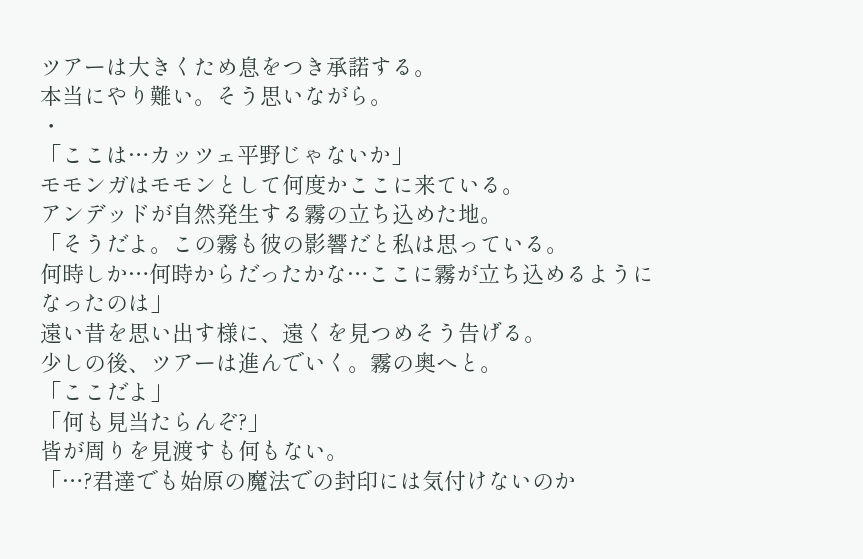ツアーは大きくため息をつき承諾する。
本当にやり難い。そう思いながら。
・
「ここは…カッツェ平野じゃないか」
モモンガはモモンとして何度かここに来ている。
アンデッドが自然発生する霧の立ち込めた地。
「そうだよ。この霧も彼の影響だと私は思っている。
何時しか…何時からだったかな…ここに霧が立ち込めるようになったのは」
遠い昔を思い出す様に、遠くを見つめそう告げる。
少しの後、ツアーは進んでいく。霧の奥へと。
「ここだよ」
「何も見当たらんぞ?」
皆が周りを見渡すも何もない。
「…?君達でも始原の魔法での封印には気付けないのか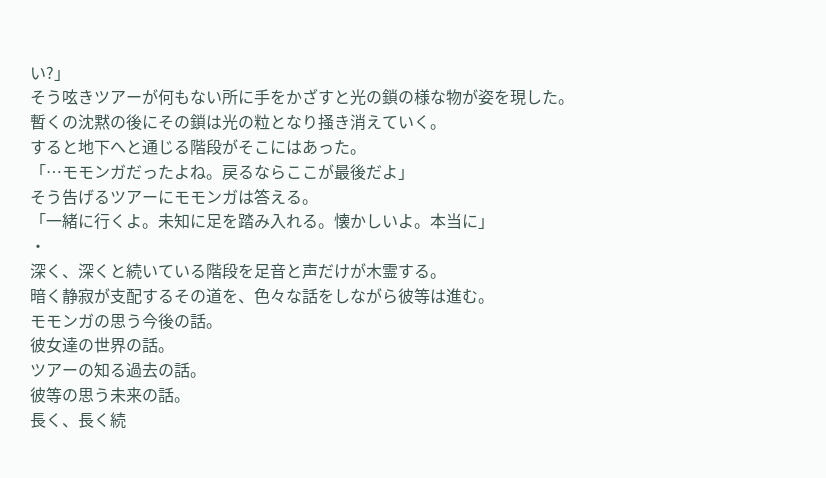い?」
そう呟きツアーが何もない所に手をかざすと光の鎖の様な物が姿を現した。
暫くの沈黙の後にその鎖は光の粒となり掻き消えていく。
すると地下へと通じる階段がそこにはあった。
「…モモンガだったよね。戻るならここが最後だよ」
そう告げるツアーにモモンガは答える。
「一緒に行くよ。未知に足を踏み入れる。懐かしいよ。本当に」
・
深く、深くと続いている階段を足音と声だけが木霊する。
暗く静寂が支配するその道を、色々な話をしながら彼等は進む。
モモンガの思う今後の話。
彼女達の世界の話。
ツアーの知る過去の話。
彼等の思う未来の話。
長く、長く続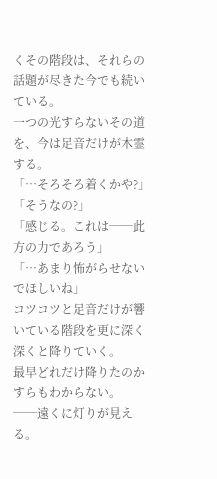くその階段は、それらの話題が尽きた今でも続いている。
一つの光すらないその道を、今は足音だけが木霊する。
「…そろそろ着くかや?」
「そうなの?」
「感じる。これは──此方の力であろう」
「…あまり怖がらせないでほしいね」
コツコツと足音だけが響いている階段を更に深く深くと降りていく。
最早どれだけ降りたのかすらもわからない。
──遠くに灯りが見える。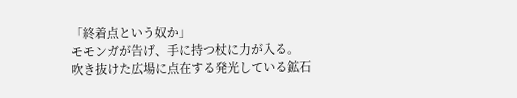「終着点という奴か」
モモンガが告げ、手に持つ杖に力が入る。
吹き抜けた広場に点在する発光している鉱石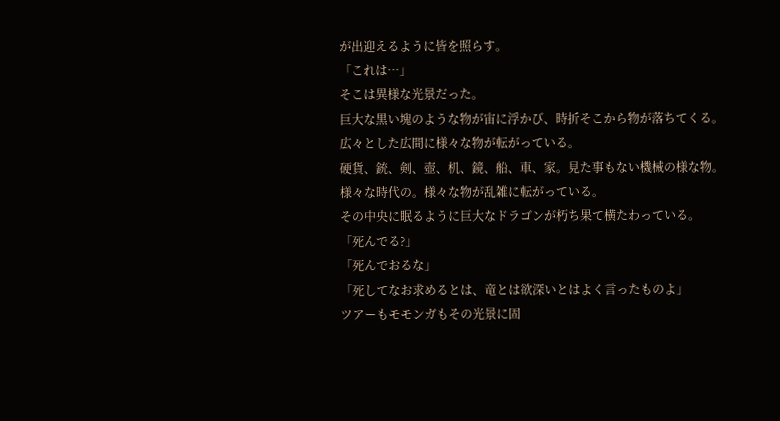が出迎えるように皆を照らす。
「これは…」
そこは異様な光景だった。
巨大な黒い塊のような物が宙に浮かび、時折そこから物が落ちてくる。
広々とした広間に様々な物が転がっている。
硬貨、銃、剣、壺、机、鏡、船、車、家。見た事もない機械の様な物。
様々な時代の。様々な物が乱雑に転がっている。
その中央に眠るように巨大なドラゴンが朽ち果て横たわっている。
「死んでる?」
「死んでおるな」
「死してなお求めるとは、竜とは欲深いとはよく言ったものよ」
ツアーもモモンガもその光景に固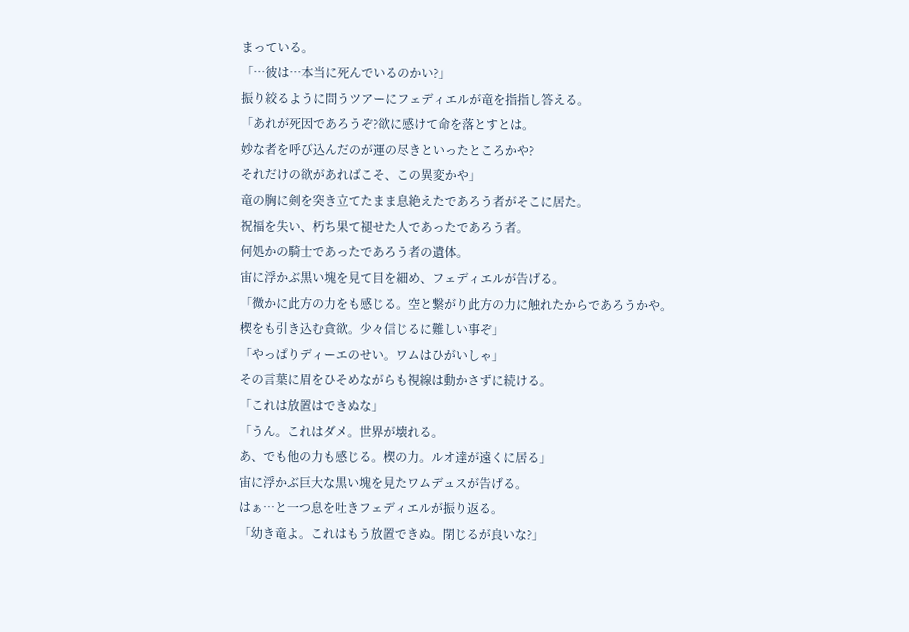まっている。
「…彼は…本当に死んでいるのかい?」
振り絞るように問うツアーにフェディエルが竜を指指し答える。
「あれが死因であろうぞ?欲に感けて命を落とすとは。
妙な者を呼び込んだのが運の尽きといったところかや?
それだけの欲があればこそ、この異変かや」
竜の胸に剣を突き立てたまま息絶えたであろう者がそこに居た。
祝福を失い、朽ち果て褪せた人であったであろう者。
何処かの騎士であったであろう者の遺体。
宙に浮かぶ黒い塊を見て目を細め、フェディエルが告げる。
「微かに此方の力をも感じる。空と繋がり此方の力に触れたからであろうかや。
楔をも引き込む貪欲。少々信じるに難しい事ぞ」
「やっぱりディーエのせい。ワムはひがいしゃ」
その言葉に眉をひそめながらも視線は動かさずに続ける。
「これは放置はできぬな」
「うん。これはダメ。世界が壊れる。
あ、でも他の力も感じる。楔の力。ルオ達が遠くに居る」
宙に浮かぶ巨大な黒い塊を見たワムデュスが告げる。
はぁ…と一つ息を吐きフェディエルが振り返る。
「幼き竜よ。これはもう放置できぬ。閉じるが良いな?」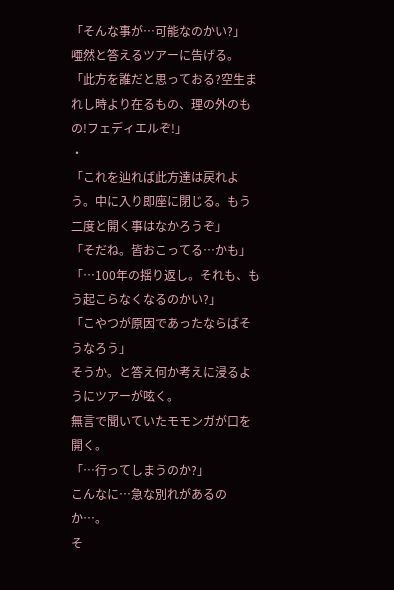「そんな事が…可能なのかい?」
唖然と答えるツアーに告げる。
「此方を誰だと思っておる?空生まれし時より在るもの、理の外のもの!フェディエルぞ!」
・
「これを辿れば此方達は戻れよう。中に入り即座に閉じる。もう二度と開く事はなかろうぞ」
「そだね。皆おこってる…かも」
「…100年の揺り返し。それも、もう起こらなくなるのかい?」
「こやつが原因であったならばそうなろう」
そうか。と答え何か考えに浸るようにツアーが呟く。
無言で聞いていたモモンガが口を開く。
「…行ってしまうのか?」
こんなに…急な別れがあるのか…。
そ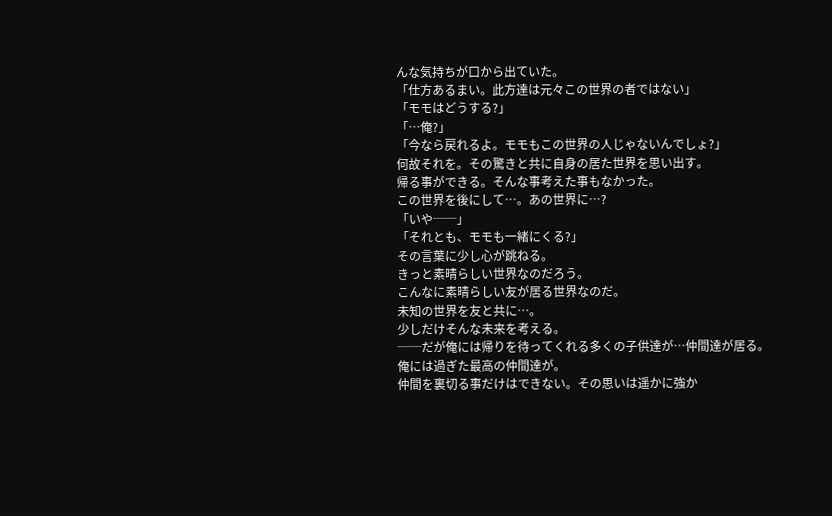んな気持ちが口から出ていた。
「仕方あるまい。此方達は元々この世界の者ではない」
「モモはどうする?」
「…俺?」
「今なら戻れるよ。モモもこの世界の人じゃないんでしょ?」
何故それを。その驚きと共に自身の居た世界を思い出す。
帰る事ができる。そんな事考えた事もなかった。
この世界を後にして…。あの世界に…?
「いや──」
「それとも、モモも一緒にくる?」
その言葉に少し心が跳ねる。
きっと素晴らしい世界なのだろう。
こんなに素晴らしい友が居る世界なのだ。
未知の世界を友と共に…。
少しだけそんな未来を考える。
──だが俺には帰りを待ってくれる多くの子供達が…仲間達が居る。
俺には過ぎた最高の仲間達が。
仲間を裏切る事だけはできない。その思いは遥かに強か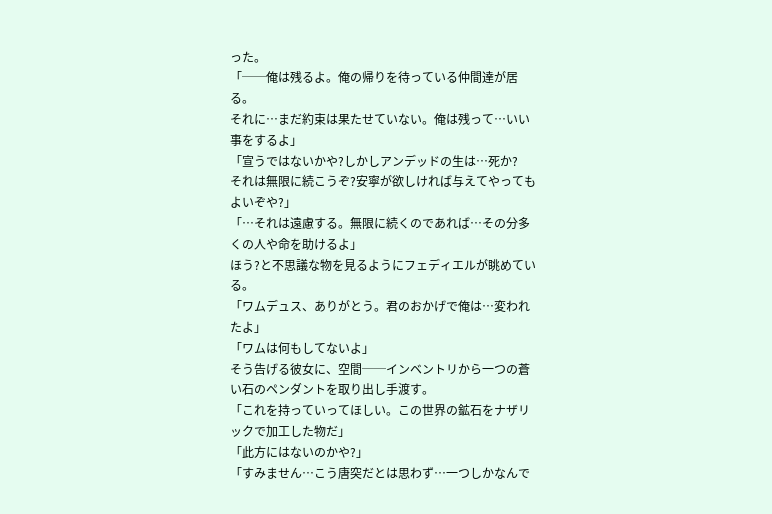った。
「──俺は残るよ。俺の帰りを待っている仲間達が居る。
それに…まだ約束は果たせていない。俺は残って…いい事をするよ」
「宣うではないかや?しかしアンデッドの生は…死か?
それは無限に続こうぞ?安寧が欲しければ与えてやってもよいぞや?」
「…それは遠慮する。無限に続くのであれば…その分多くの人や命を助けるよ」
ほう?と不思議な物を見るようにフェディエルが眺めている。
「ワムデュス、ありがとう。君のおかげで俺は…変われたよ」
「ワムは何もしてないよ」
そう告げる彼女に、空間──インベントリから一つの蒼い石のペンダントを取り出し手渡す。
「これを持っていってほしい。この世界の鉱石をナザリックで加工した物だ」
「此方にはないのかや?」
「すみません…こう唐突だとは思わず…一つしかなんで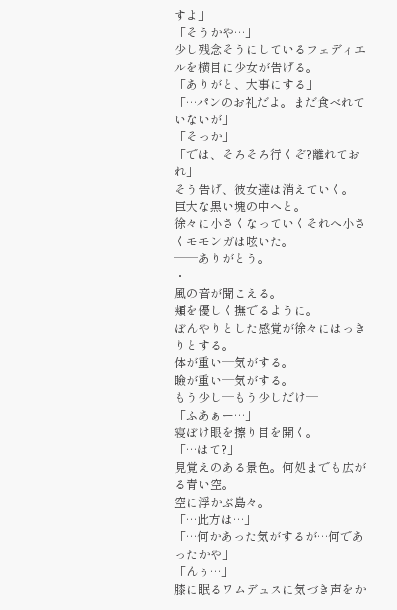すよ」
「そうかや…」
少し残念そうにしているフェディエルを横目に少女が告げる。
「ありがと、大事にする」
「…パンのお礼だよ。まだ食べれていないが」
「そっか」
「では、そろそろ行くぞ?離れておれ」
そう告げ、彼女達は消えていく。
巨大な黒い塊の中へと。
徐々に小さくなっていくそれへ小さくモモンガは呟いた。
──ありがとう。
・
風の音が聞こえる。
頬を優しく撫でるように。
ぼんやりとした感覚が徐々にはっきりとする。
体が重い─気がする。
瞼が重い─気がする。
もう少し─もう少しだけ─
「ふあぁー…」
寝ぼけ眼を擦り目を開く。
「…はて?」
見覚えのある景色。何処までも広がる青い空。
空に浮かぶ島々。
「…此方は…」
「…何かあった気がするが…何であったかや」
「んぅ…」
膝に眠るワムデュスに気づき声をか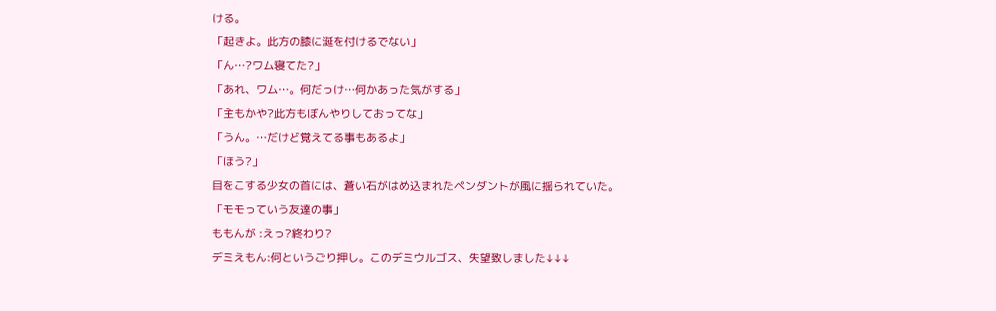ける。
「起きよ。此方の膝に涎を付けるでない」
「ん…?ワム寝てた?」
「あれ、ワム…。何だっけ…何かあった気がする」
「主もかや?此方もぼんやりしておってな」
「うん。…だけど覚えてる事もあるよ」
「ほう?」
目をこする少女の首には、蒼い石がはめ込まれたペンダントが風に揺られていた。
「モモっていう友達の事」
ももんが :えっ?終わり?
デミえもん:何というごり押し。このデミウルゴス、失望致しました↓↓↓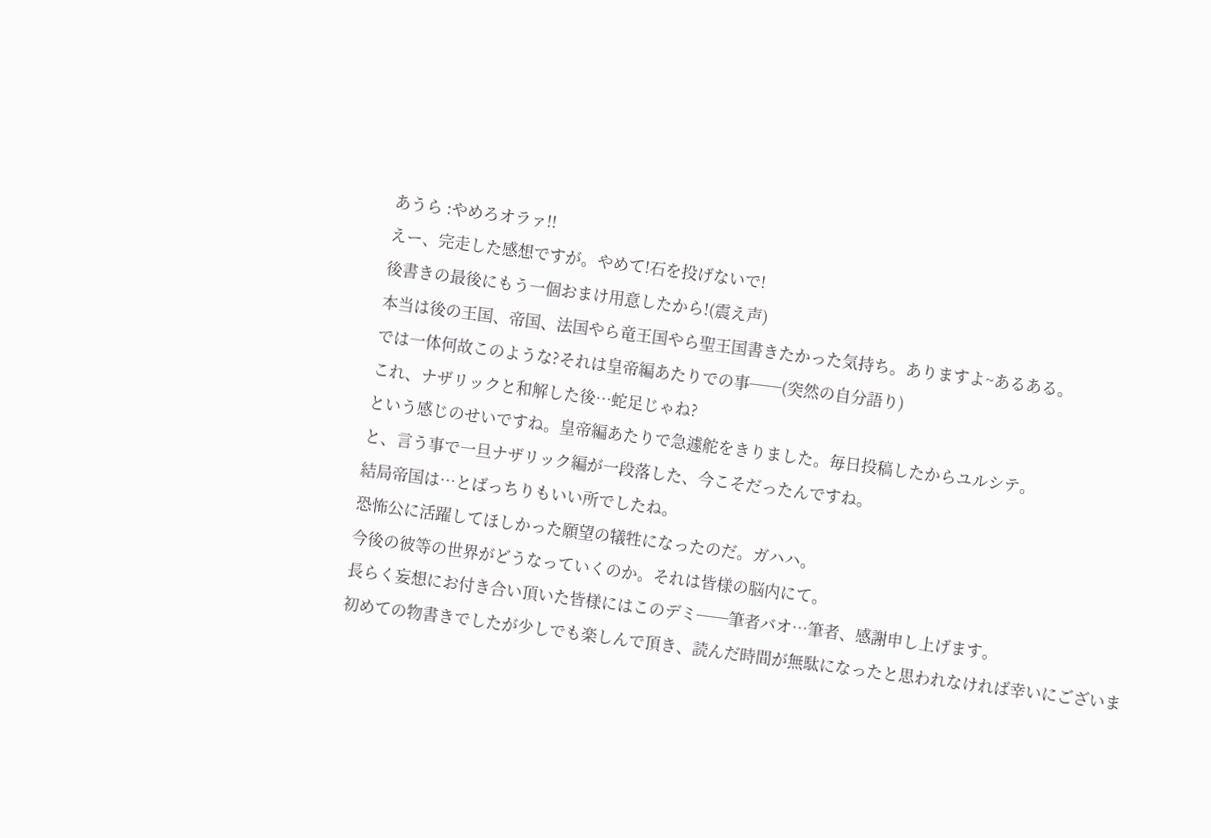あうら :やめろオラァ!!
えー、完走した感想ですが。やめて!石を投げないで!
後書きの最後にもう一個おまけ用意したから!(震え声)
本当は後の王国、帝国、法国やら竜王国やら聖王国書きたかった気持ち。ありますよ~あるある。
では一体何故このような?それは皇帝編あたりでの事──(突然の自分語り)
これ、ナザリックと和解した後…蛇足じゃね?
という感じのせいですね。皇帝編あたりで急遽舵をきりました。毎日投稿したからユルシテ。
と、言う事で一旦ナザリック編が一段落した、今こそだったんですね。
結局帝国は…とばっちりもいい所でしたね。
恐怖公に活躍してほしかった願望の犠牲になったのだ。ガハハ。
今後の彼等の世界がどうなっていくのか。それは皆様の脳内にて。
長らく妄想にお付き合い頂いた皆様にはこのデミ──筆者バオ…筆者、感謝申し上げます。
初めての物書きでしたが少しでも楽しんで頂き、読んだ時間が無駄になったと思われなければ幸いにございま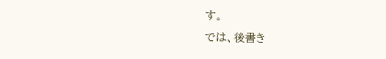す。
では、後書き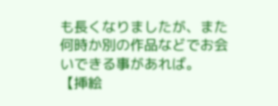も長くなりましたが、また何時か別の作品などでお会いできる事があれば。
【挿絵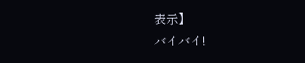表示】
バイバイ!